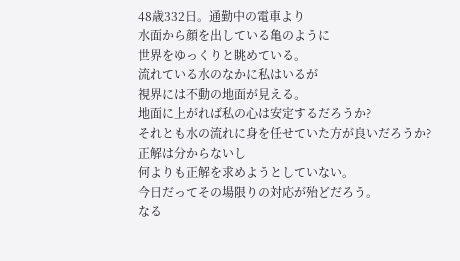48歳332日。通勤中の電車より
水面から顔を出している亀のように
世界をゆっくりと眺めている。
流れている水のなかに私はいるが
視界には不動の地面が見える。
地面に上がれば私の心は安定するだろうか?
それとも水の流れに身を任せていた方が良いだろうか?
正解は分からないし
何よりも正解を求めようとしていない。
今日だってその場限りの対応が殆どだろう。
なる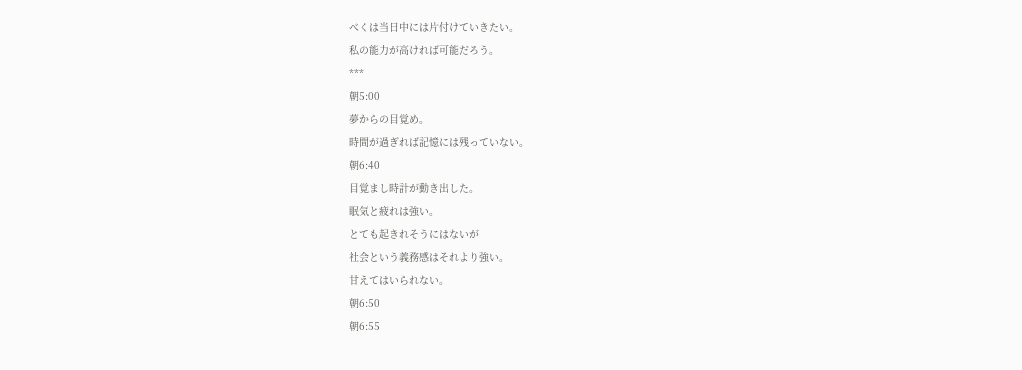べくは当日中には片付けていきたい。
私の能力が高ければ可能だろう。
***
朝5:00
夢からの目覚め。
時間が過ぎれば記憶には残っていない。
朝6:40
目覚まし時計が動き出した。
眠気と疲れは強い。
とても起きれそうにはないが
社会という義務感はそれより強い。
甘えてはいられない。
朝6:50
朝6:55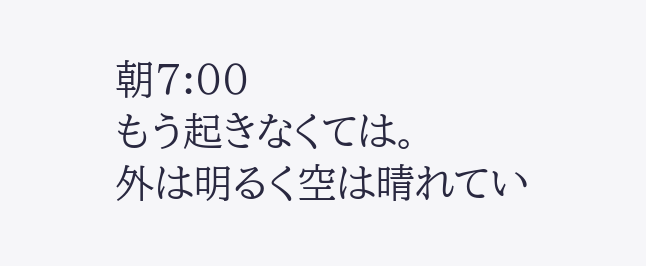朝7:00
もう起きなくては。
外は明るく空は晴れてい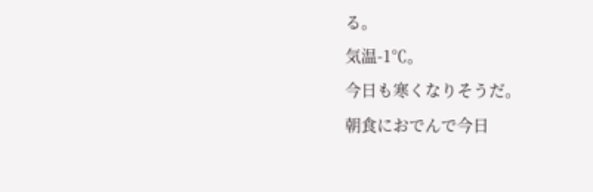る。
気温-1℃。
今日も寒くなりそうだ。
朝食におでんで今日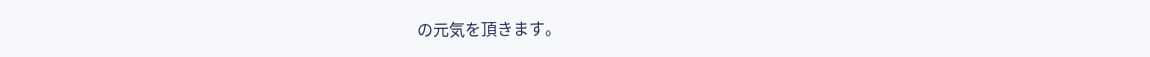の元気を頂きます。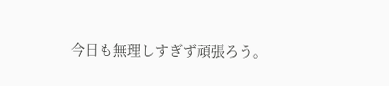今日も無理しすぎず頑張ろう。